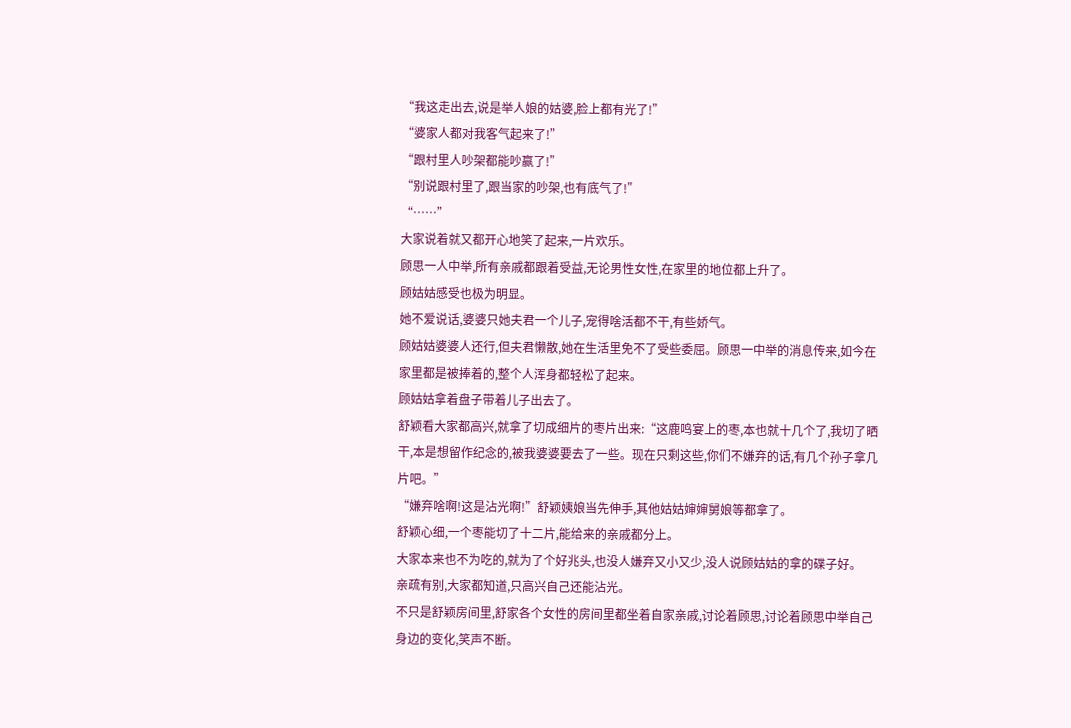“我这走出去,说是举人娘的姑婆,脸上都有光了!”
“婆家人都对我客气起来了!”
“跟村里人吵架都能吵赢了!”
“别说跟村里了,跟当家的吵架,也有底气了!”
“……”
大家说着就又都开心地笑了起来,一片欢乐。
顾思一人中举,所有亲戚都跟着受益,无论男性女性,在家里的地位都上升了。
顾姑姑感受也极为明显。
她不爱说话,婆婆只她夫君一个儿子,宠得啥活都不干,有些娇气。
顾姑姑婆婆人还行,但夫君懒散,她在生活里免不了受些委屈。顾思一中举的消息传来,如今在家里都是被捧着的,整个人浑身都轻松了起来。
顾姑姑拿着盘子带着儿子出去了。
舒颖看大家都高兴,就拿了切成细片的枣片出来:“这鹿鸣宴上的枣,本也就十几个了,我切了晒干,本是想留作纪念的,被我婆婆要去了一些。现在只剩这些,你们不嫌弃的话,有几个孙子拿几片吧。”
“嫌弃啥啊!这是沾光啊!”舒颖姨娘当先伸手,其他姑姑婶婶舅娘等都拿了。
舒颖心细,一个枣能切了十二片,能给来的亲戚都分上。
大家本来也不为吃的,就为了个好兆头,也没人嫌弃又小又少,没人说顾姑姑的拿的碟子好。
亲疏有别,大家都知道,只高兴自己还能沾光。
不只是舒颖房间里,舒家各个女性的房间里都坐着自家亲戚,讨论着顾思,讨论着顾思中举自己身边的变化,笑声不断。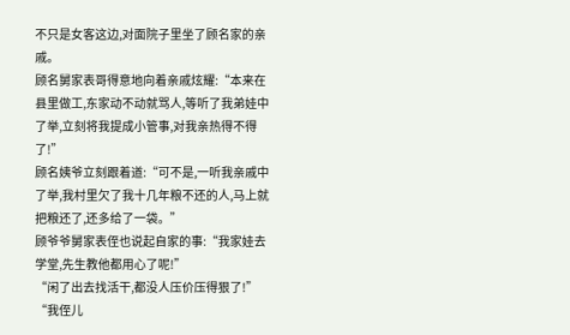不只是女客这边,对面院子里坐了顾名家的亲戚。
顾名舅家表哥得意地向着亲戚炫耀:“本来在县里做工,东家动不动就骂人,等听了我弟娃中了举,立刻将我提成小管事,对我亲热得不得了!”
顾名姨爷立刻跟着道:“可不是,一听我亲戚中了举,我村里欠了我十几年粮不还的人,马上就把粮还了,还多给了一袋。”
顾爷爷舅家表侄也说起自家的事:“我家娃去学堂,先生教他都用心了呢!”
“闲了出去找活干,都没人压价压得狠了!”
“我侄儿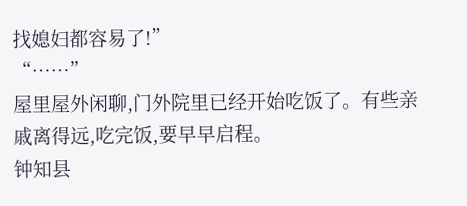找媳妇都容易了!”
“……”
屋里屋外闲聊,门外院里已经开始吃饭了。有些亲戚离得远,吃完饭,要早早启程。
钟知县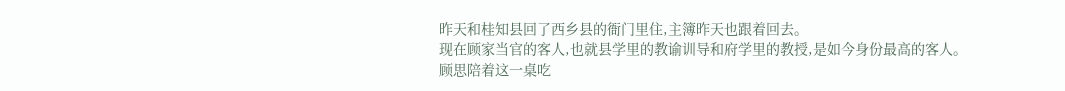昨天和桂知县回了西乡县的衙门里住,主簿昨天也跟着回去。
现在顾家当官的客人,也就县学里的教谕训导和府学里的教授,是如今身份最高的客人。
顾思陪着这一桌吃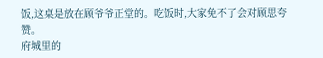饭,这桌是放在顾爷爷正堂的。吃饭时,大家免不了会对顾思夸赞。
府城里的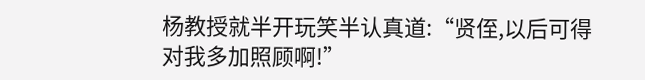杨教授就半开玩笑半认真道:“贤侄,以后可得对我多加照顾啊!”